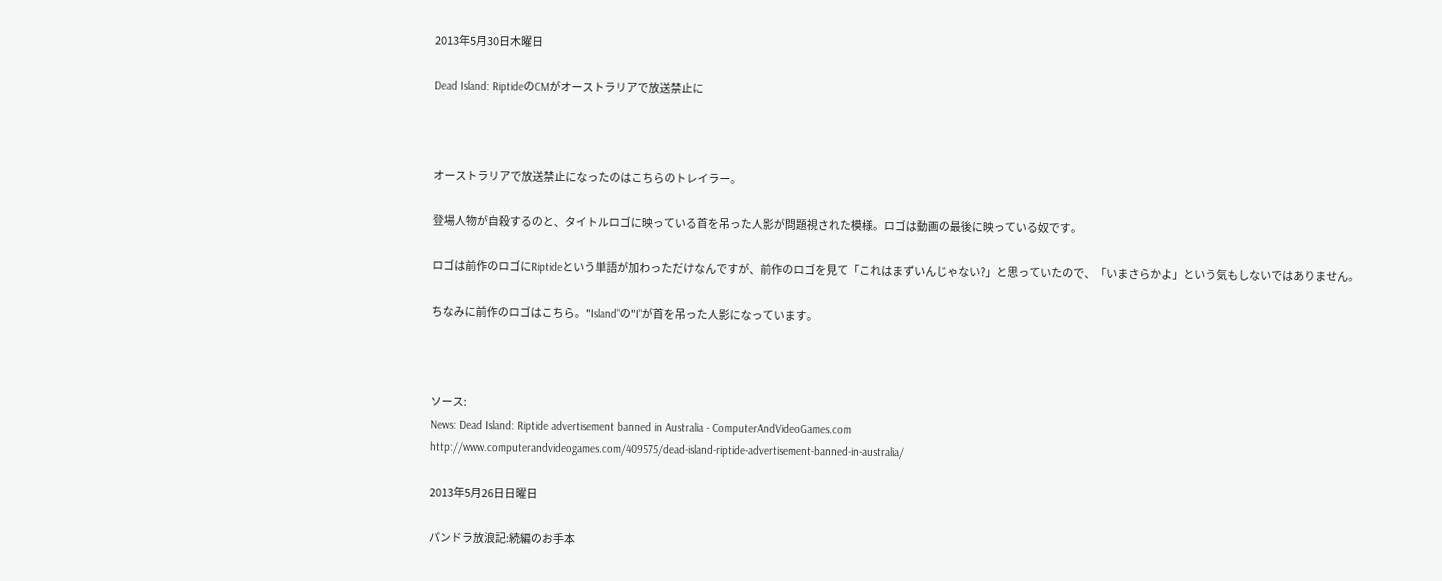2013年5月30日木曜日

Dead Island: RiptideのCMがオーストラリアで放送禁止に



オーストラリアで放送禁止になったのはこちらのトレイラー。

登場人物が自殺するのと、タイトルロゴに映っている首を吊った人影が問題視された模様。ロゴは動画の最後に映っている奴です。

ロゴは前作のロゴにRiptideという単語が加わっただけなんですが、前作のロゴを見て「これはまずいんじゃない?」と思っていたので、「いまさらかよ」という気もしないではありません。

ちなみに前作のロゴはこちら。"Island"の"I"が首を吊った人影になっています。



ソース:
News: Dead Island: Riptide advertisement banned in Australia - ComputerAndVideoGames.com
http://www.computerandvideogames.com/409575/dead-island-riptide-advertisement-banned-in-australia/

2013年5月26日日曜日

パンドラ放浪記:続編のお手本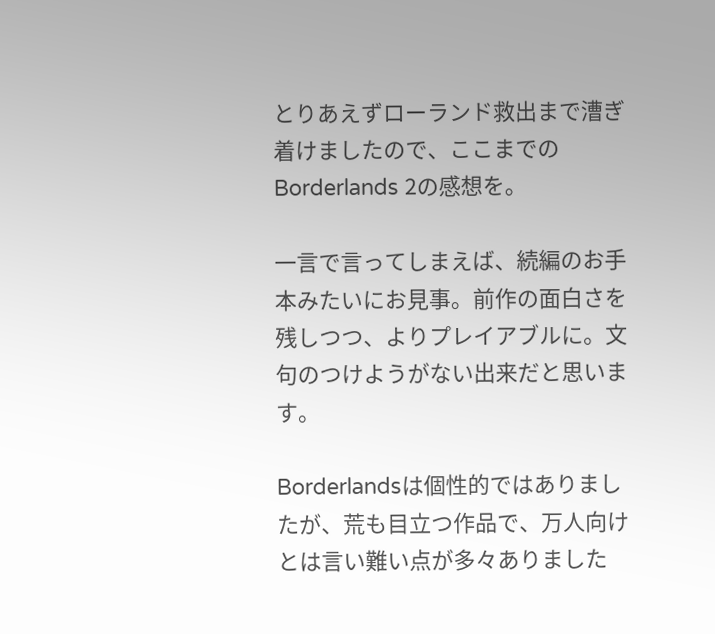とりあえずローランド救出まで漕ぎ着けましたので、ここまでのBorderlands 2の感想を。

一言で言ってしまえば、続編のお手本みたいにお見事。前作の面白さを残しつつ、よりプレイアブルに。文句のつけようがない出来だと思います。

Borderlandsは個性的ではありましたが、荒も目立つ作品で、万人向けとは言い難い点が多々ありました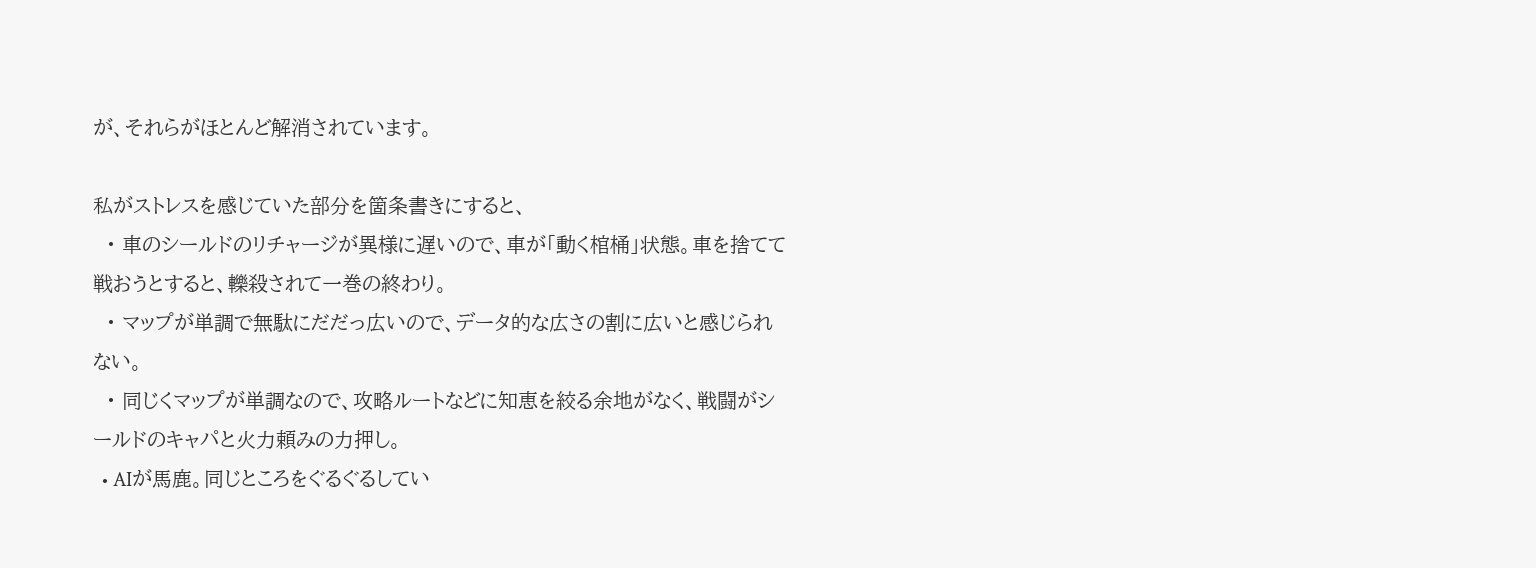が、それらがほとんど解消されています。

私がストレスを感じていた部分を箇条書きにすると、
  • 車のシールドのリチャージが異様に遅いので、車が「動く棺桶」状態。車を捨てて戦おうとすると、轢殺されて一巻の終わり。
  • マップが単調で無駄にだだっ広いので、データ的な広さの割に広いと感じられない。
  • 同じくマップが単調なので、攻略ルートなどに知恵を絞る余地がなく、戦闘がシールドのキャパと火力頼みの力押し。
  • AIが馬鹿。同じところをぐるぐるしてい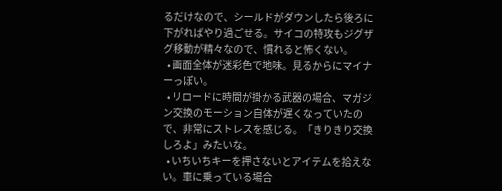るだけなので、シールドがダウンしたら後ろに下がればやり過ごせる。サイコの特攻もジグザグ移動が精々なので、慣れると怖くない。
  • 画面全体が迷彩色で地味。見るからにマイナーっぽい。
  • リロードに時間が掛かる武器の場合、マガジン交換のモーション自体が遅くなっていたので、非常にストレスを感じる。「きりきり交換しろよ」みたいな。
  • いちいちキーを押さないとアイテムを拾えない。車に乗っている場合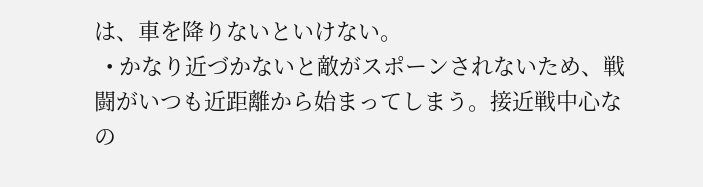は、車を降りないといけない。
  • かなり近づかないと敵がスポーンされないため、戦闘がいつも近距離から始まってしまう。接近戦中心なの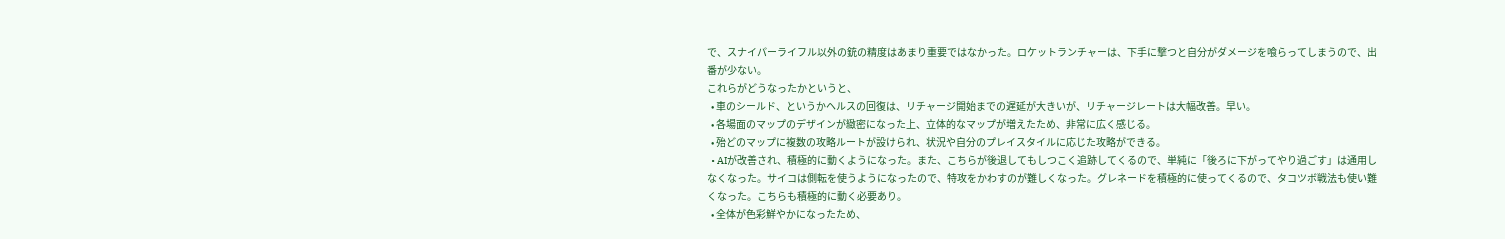で、スナイパーライフル以外の銃の精度はあまり重要ではなかった。ロケットランチャーは、下手に撃つと自分がダメージを喰らってしまうので、出番が少ない。
これらがどうなったかというと、
  • 車のシールド、というかヘルスの回復は、リチャージ開始までの遅延が大きいが、リチャージレートは大幅改善。早い。
  • 各場面のマップのデザインが緻密になった上、立体的なマップが増えたため、非常に広く感じる。
  • 殆どのマップに複数の攻略ルートが設けられ、状況や自分のプレイスタイルに応じた攻略ができる。
  • AIが改善され、積極的に動くようになった。また、こちらが後退してもしつこく追跡してくるので、単純に「後ろに下がってやり過ごす」は通用しなくなった。サイコは側転を使うようになったので、特攻をかわすのが難しくなった。グレネードを積極的に使ってくるので、タコツボ戦法も使い難くなった。こちらも積極的に動く必要あり。
  • 全体が色彩鮮やかになったため、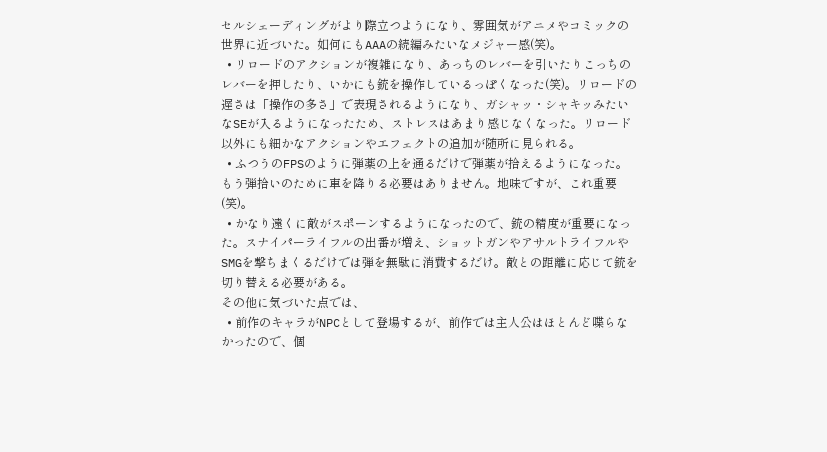セルシェーディングがより際立つようになり、雰囲気がアニメやコミックの世界に近づいた。如何にもAAAの続編みたいなメジャー感(笑)。
  • リロードのアクションが複雑になり、あっちのレバーを引いたりこっちのレバーを押したり、いかにも銃を操作しているっぽくなった(笑)。リロードの遅さは「操作の多さ」で表現されるようになり、ガシャッ・シャキッみたいなSEが入るようになったため、ストレスはあまり感じなくなった。リロード以外にも細かなアクションやエフェクトの追加が随所に見られる。
  • ふつうのFPSのように弾薬の上を通るだけで弾薬が拾えるようになった。もう弾拾いのために車を降りる必要はありません。地味ですが、これ重要(笑)。
  • かなり遠くに敵がスポーンするようになったので、銃の精度が重要になった。スナイパーライフルの出番が増え、ショットガンやアサルトライフルやSMGを撃ちまくるだけでは弾を無駄に消費するだけ。敵との距離に応じて銃を切り替える必要がある。
その他に気づいた点では、
  • 前作のキャラがNPCとして登場するが、前作では主人公はほとんど喋らなかったので、個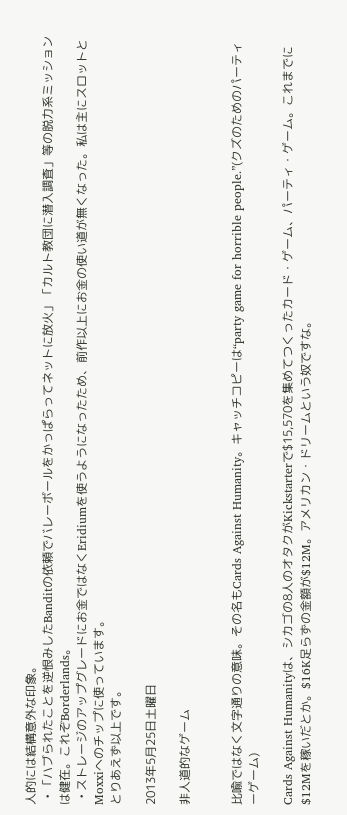人的には結構意外な印象。
  • 「ハブられたことを逆恨みしたBanditの依頼でバレーボールをかっぱらってネットに放火」「カルト教団に潜入調査」等の脱力系ミッションは健在。これぞBorderlands。
  • ストレージのアップグレードにお金ではなくEridiumを使うようになったため、前作以上にお金の使い道が無くなった。私は主にスロットとMoxxiへのチップに使っています。
とりあえず以上です。

2013年5月25日土曜日

非人道的なゲーム


比喩ではなく文字通りの意味。その名もCards Against Humanity。キャッチコピーは“party game for horrible people.”(クズのためのパーティーゲーム)

Cards Against Humanityは、シカゴの8人のオタクがKickstarterで$15,570を集めてつくったカード・ゲーム、パーティ・ゲーム。これまでに$12Mを稼いだとか。$16K足らずの金額が$12M。アメリカン・ドリームという奴ですな。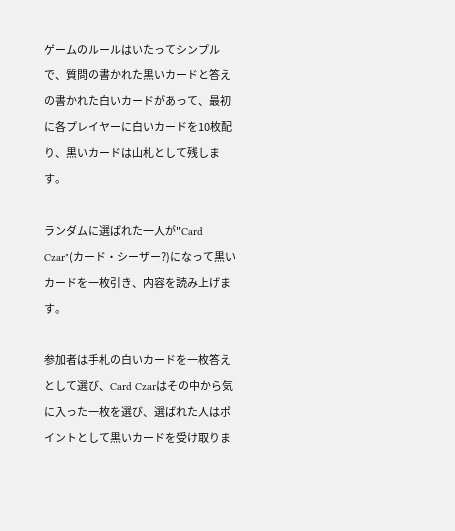ゲームのルールはいたってシンプルで、質問の書かれた黒いカードと答えの書かれた白いカードがあって、最初に各プレイヤーに白いカードを10枚配り、黒いカードは山札として残します。

ランダムに選ばれた一人が"Card Czar"(カード・シーザー?)になって黒いカードを一枚引き、内容を読み上げます。

参加者は手札の白いカードを一枚答えとして選び、Card Czarはその中から気に入った一枚を選び、選ばれた人はポイントとして黒いカードを受け取りま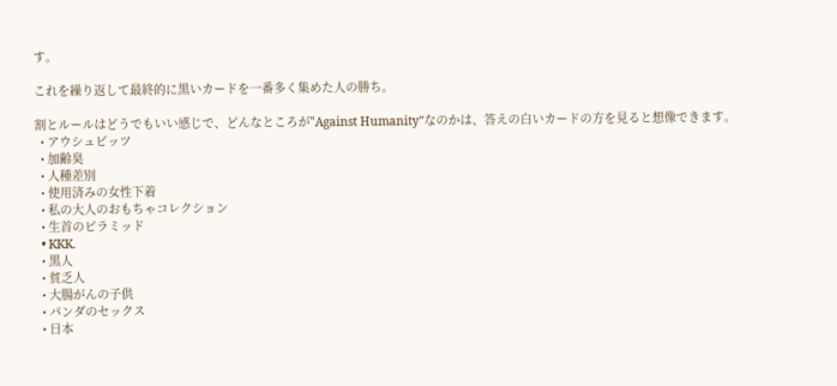す。

これを繰り返して最終的に黒いカードを一番多く集めた人の勝ち。

割とルールはどうでもいい感じで、どんなところが"Against Humanity"なのかは、答えの白いカードの方を見ると想像できます。
  • アウシュビッツ
  • 加齢臭
  • 人種差別
  • 使用済みの女性下着
  • 私の大人のおもちゃコレクション
  • 生首のピラミッド
  • KKK.
  • 黒人
  • 貧乏人
  • 大腸がんの子供
  • パンダのセックス
  • 日本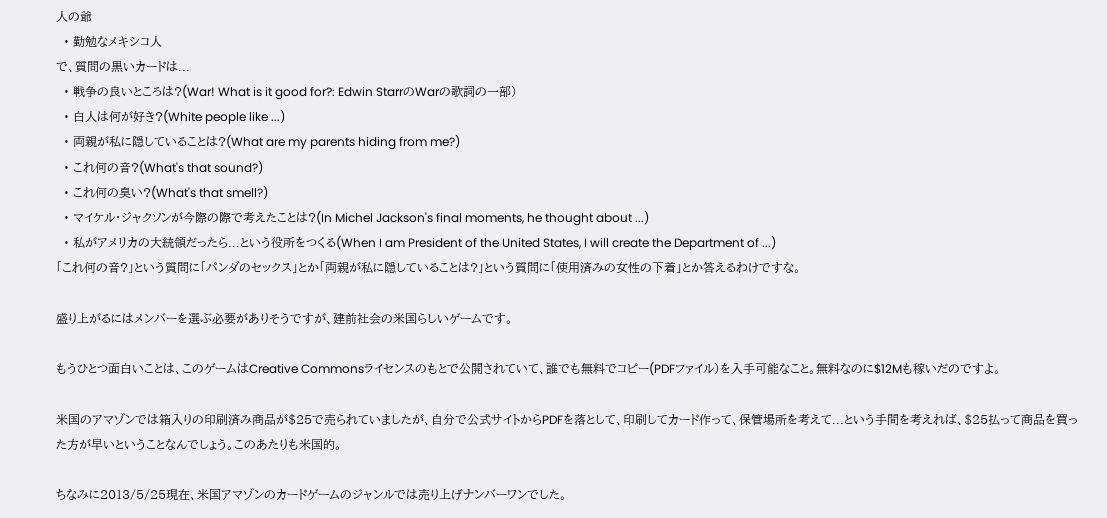人の爺
  • 勤勉なメキシコ人
で、質問の黒いカードは...
  • 戦争の良いところは?(War! What is it good for?: Edwin StarrのWarの歌詞の一部)
  • 白人は何が好き?(White people like ...)
  • 両親が私に隠していることは?(What are my parents hiding from me?)
  • これ何の音?(What's that sound?)
  • これ何の臭い?(What's that smell?)
  • マイケル・ジャクソンが今際の際で考えたことは?(In Michel Jackson's final moments, he thought about ...)
  • 私がアメリカの大統領だったら...という役所をつくる(When I am President of the United States, I will create the Department of ...)
「これ何の音?」という質問に「パンダのセックス」とか「両親が私に隠していることは?」という質問に「使用済みの女性の下着」とか答えるわけですな。

盛り上がるにはメンバーを選ぶ必要がありそうですが、建前社会の米国らしいゲームです。

もうひとつ面白いことは、このゲームはCreative Commonsライセンスのもとで公開されていて、誰でも無料でコピー(PDFファイル)を入手可能なこと。無料なのに$12Mも稼いだのですよ。

米国のアマゾンでは箱入りの印刷済み商品が$25で売られていましたが、自分で公式サイトからPDFを落として、印刷してカード作って、保管場所を考えて...という手間を考えれば、$25払って商品を買った方が早いということなんでしょう。このあたりも米国的。

ちなみに2013/5/25現在、米国アマゾンのカードゲームのジャンルでは売り上げナンバーワンでした。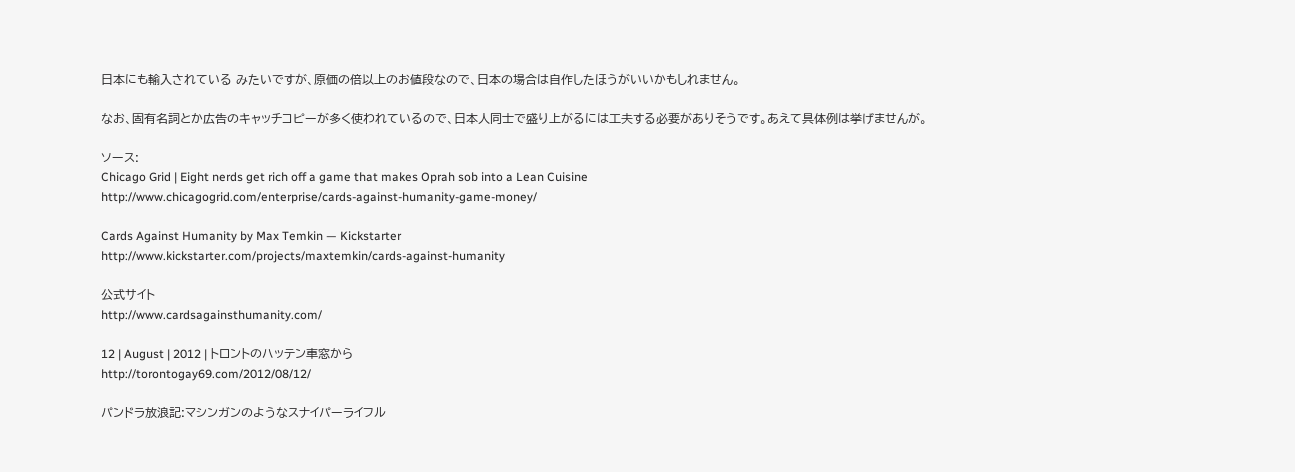日本にも輸入されている みたいですが、原価の倍以上のお値段なので、日本の場合は自作したほうがいいかもしれません。

なお、固有名詞とか広告のキャッチコピーが多く使われているので、日本人同士で盛り上がるには工夫する必要がありそうです。あえて具体例は挙げませんが。

ソース:
Chicago Grid | Eight nerds get rich off a game that makes Oprah sob into a Lean Cuisine
http://www.chicagogrid.com/enterprise/cards-against-humanity-game-money/

Cards Against Humanity by Max Temkin — Kickstarter
http://www.kickstarter.com/projects/maxtemkin/cards-against-humanity

公式サイト
http://www.cardsagainsthumanity.com/

12 | August | 2012 | トロントのハッテン車窓から
http://torontogay69.com/2012/08/12/

パンドラ放浪記:マシンガンのようなスナイパーライフル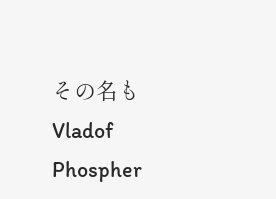その名もVladof Phospher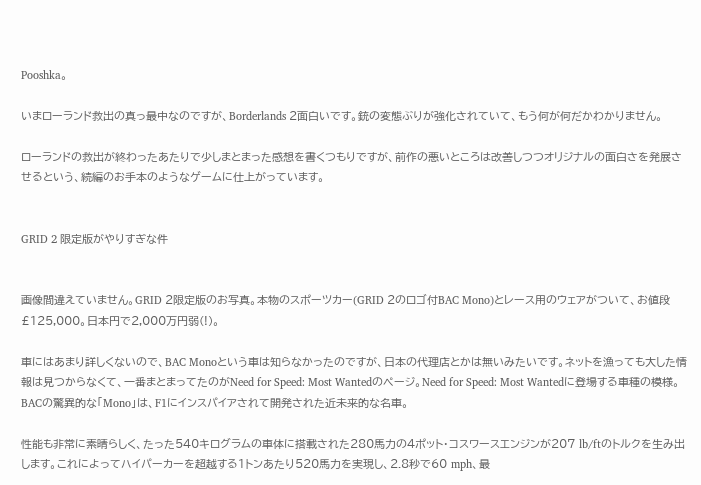Pooshka。

いまローランド救出の真っ最中なのですが、Borderlands 2面白いです。銃の変態ぶりが強化されていて、もう何が何だかわかりません。

ローランドの救出が終わったあたりで少しまとまった感想を書くつもりですが、前作の悪いところは改善しつつオリジナルの面白さを発展させるという、続編のお手本のようなゲームに仕上がっています。


GRID 2 限定版がやりすぎな件


画像間違えていません。GRID 2限定版のお写真。本物のスポーツカー(GRID 2のロゴ付BAC Mono)とレース用のウェアがついて、お値段£125,000。日本円で2,000万円弱(!)。

車にはあまり詳しくないので、BAC Monoという車は知らなかったのですが、日本の代理店とかは無いみたいです。ネットを漁っても大した情報は見つからなくて、一番まとまってたのがNeed for Speed: Most Wantedのページ。Need for Speed: Most Wantedに登場する車種の模様。
BACの驚異的な「Mono」は、F1にインスパイアされて開発された近未来的な名車。

性能も非常に素晴らしく、たった540キログラムの車体に搭載された280馬力の4ポット・コスワースエンジンが207 lb/ftのトルクを生み出します。これによってハイパーカーを超越する1トンあたり520馬力を実現し、2.8秒で60 mph、最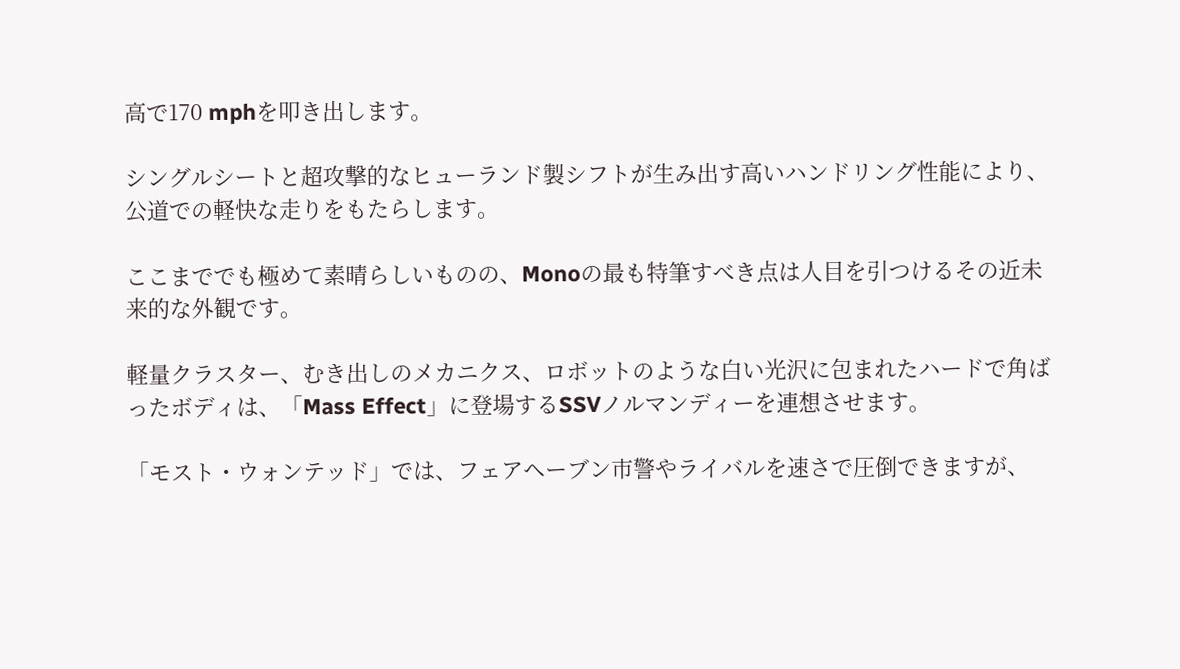高で170 mphを叩き出します。

シングルシートと超攻撃的なヒューランド製シフトが生み出す高いハンドリング性能により、公道での軽快な走りをもたらします。

ここまででも極めて素晴らしいものの、Monoの最も特筆すべき点は人目を引つけるその近未来的な外観です。

軽量クラスター、むき出しのメカニクス、ロボットのような白い光沢に包まれたハードで角ばったボディは、「Mass Effect」に登場するSSVノルマンディーを連想させます。

「モスト・ウォンテッド」では、フェアヘーブン市警やライバルを速さで圧倒できますが、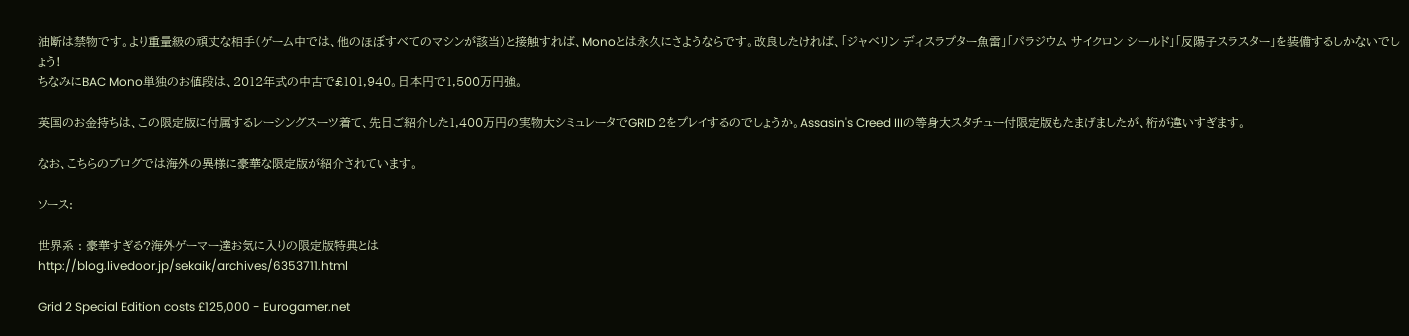油断は禁物です。より重量級の頑丈な相手(ゲーム中では、他のほぼすべてのマシンが該当)と接触すれば、Monoとは永久にさようならです。改良したければ、「ジャベリン ディスラプター魚雷」「パラジウム サイクロン シールド」「反陽子スラスター」を装備するしかないでしょう!
ちなみにBAC Mono単独のお値段は、2012年式の中古で£101,940。日本円で1,500万円強。

英国のお金持ちは、この限定版に付属するレーシングスーツ着て、先日ご紹介した1,400万円の実物大シミュレータでGRID 2をプレイするのでしょうか。Assasin's Creed IIIの等身大スタチュー付限定版もたまげましたが、桁が違いすぎます。

なお、こちらのブログでは海外の異様に豪華な限定版が紹介されています。

ソース:

世界系 : 豪華すぎる?海外ゲーマー達お気に入りの限定版特典とは
http://blog.livedoor.jp/sekaik/archives/6353711.html

Grid 2 Special Edition costs £125,000 - Eurogamer.net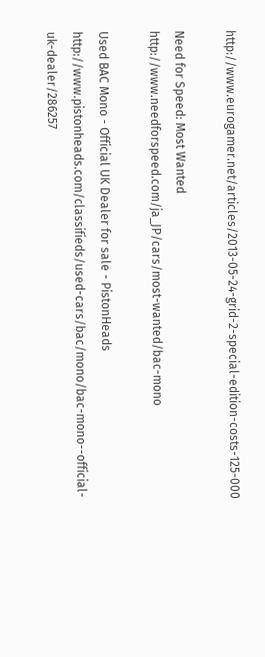http://www.eurogamer.net/articles/2013-05-24-grid-2-special-edition-costs-125-000

Need for Speed: Most Wanted
http://www.needforspeed.com/ja_JP/cars/most-wanted/bac-mono

Used BAC Mono - Official UK Dealer for sale - PistonHeads
http://www.pistonheads.com/classifieds/used-cars/bac/mono/bac-mono--official-uk-dealer/286257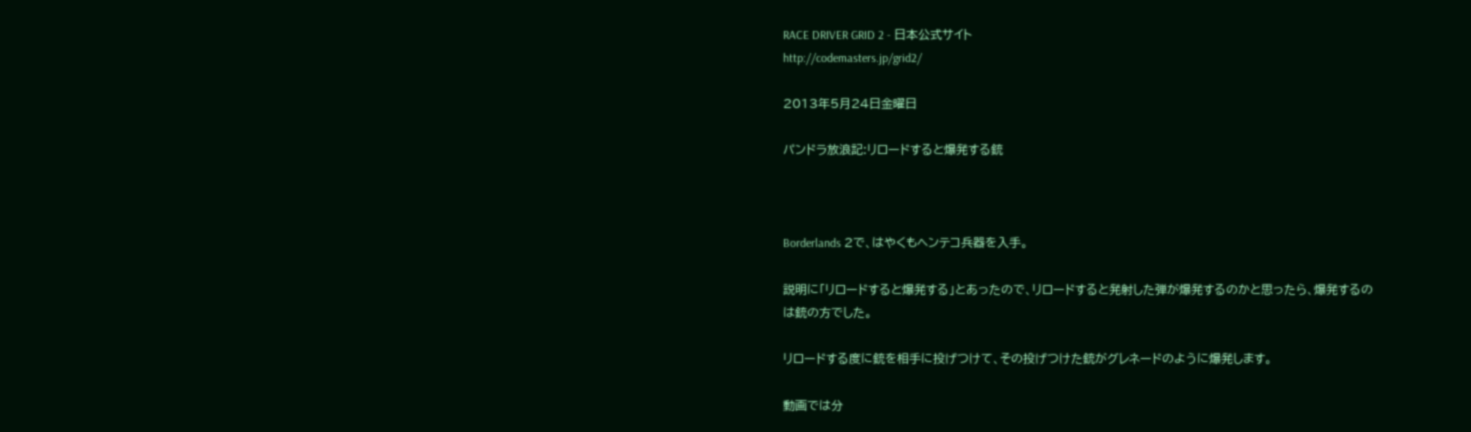RACE DRIVER GRID 2 - 日本公式サイト
http://codemasters.jp/grid2/

2013年5月24日金曜日

パンドラ放浪記:リロードすると爆発する銃



Borderlands 2で、はやくもヘンテコ兵器を入手。

説明に「リロードすると爆発する」とあったので、リロードすると発射した弾が爆発するのかと思ったら、爆発するのは銃の方でした。

リロードする度に銃を相手に投げつけて、その投げつけた銃がグレネードのように爆発します。

動画では分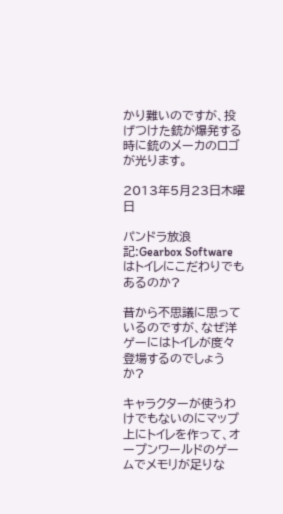かり難いのですが、投げつけた銃が爆発する時に銃のメーカのロゴが光ります。

2013年5月23日木曜日

パンドラ放浪記:Gearbox Softwareはトイレにこだわりでもあるのか?

昔から不思議に思っているのですが、なぜ洋ゲーにはトイレが度々登場するのでしょうか?

キャラクターが使うわけでもないのにマップ上にトイレを作って、オープンワールドのゲームでメモリが足りな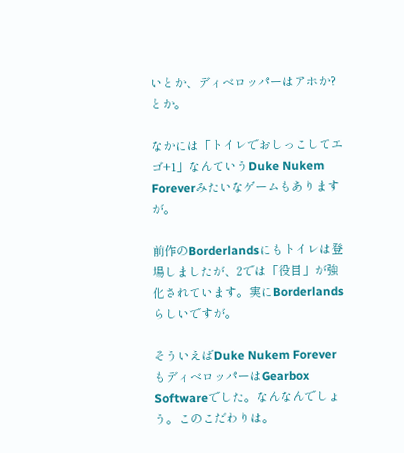いとか、ディベロッパーはアホか?とか。

なかには「トイレでおしっこしてエゴ+1」なんていうDuke Nukem Foreverみたいなゲームもありますが。

前作のBorderlandsにもトイレは登場しましたが、2では「役目」が強化されています。実にBorderlandsらしいですが。

そういえばDuke Nukem ForeverもディベロッパーはGearbox Softwareでした。なんなんでしょう。このこだわりは。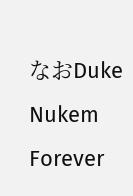なおDuke Nukem Forever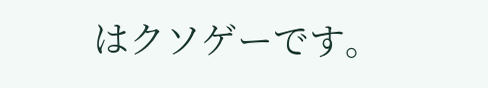はクソゲーです。